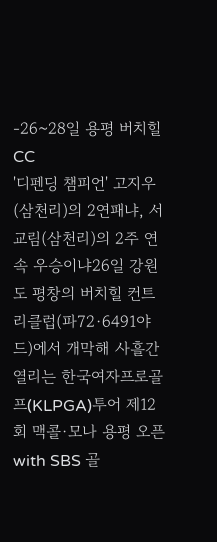-26~28일 용평 버치힐CC
'디펜딩 챔피언' 고지우(삼천리)의 2연패냐, 서교림(삼천리)의 2주 연속 우승이냐26일 강원도 평창의 버치힐 컨트리클럽(파72·6491야드)에서 개막해 사흘간 열리는 한국여자프로골프(KLPGA)투어 제12회 맥콜·모나 용평 오픈 with SBS 골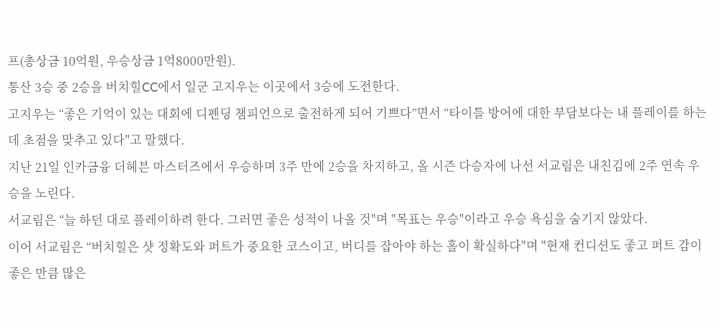프(총상금 10억원, 우승상금 1억8000만원).
통산 3승 중 2승을 버치힐CC에서 일군 고지우는 이곳에서 3승에 도전한다.
고지우는 “좋은 기억이 있는 대회에 디펜딩 챔피언으로 출전하게 되어 기쁘다”면서 “타이틀 방어에 대한 부담보다는 내 플레이를 하는 데 초점을 맞추고 있다"고 말했다.
지난 21일 인카금융 더헤븐 마스터즈에서 우승하며 3주 만에 2승을 차지하고, 올 시즌 다승자에 나선 서교림은 내친김에 2주 연속 우승을 노린다.
서교림은 “늘 하던 대로 플레이하려 한다. 그러면 좋은 성적이 나올 것"며 "목표는 우승"이라고 우승 욕심을 숨기지 않았다.
이어 서교림은 “버치힐은 샷 정확도와 퍼트가 중요한 코스이고, 버디를 잡아야 하는 홀이 확실하다"며 "현재 컨디션도 좋고 퍼트 감이 좋은 만큼 많은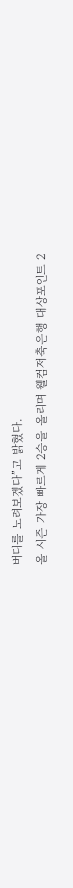버디를 노려보겠다”고 밝혔다.
올 시즌 가장 빠르게 2승을 올리며 웰컴저축은행 대상포인트 2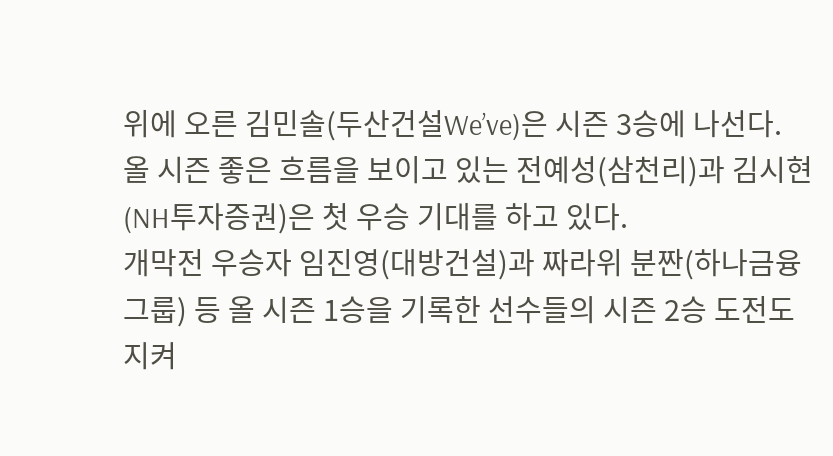위에 오른 김민솔(두산건설We’ve)은 시즌 3승에 나선다.
올 시즌 좋은 흐름을 보이고 있는 전예성(삼천리)과 김시현(NH투자증권)은 첫 우승 기대를 하고 있다.
개막전 우승자 임진영(대방건설)과 짜라위 분짠(하나금융그룹) 등 올 시즌 1승을 기록한 선수들의 시즌 2승 도전도 지켜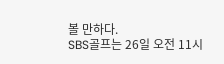볼 만하다.
SBS골프는 26일 오전 11시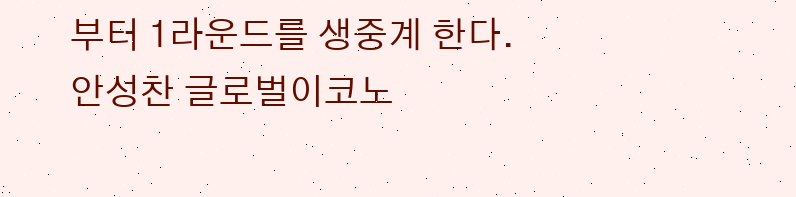부터 1라운드를 생중계 한다.
안성찬 글로벌이코노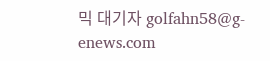믹 대기자 golfahn58@g-enews.com